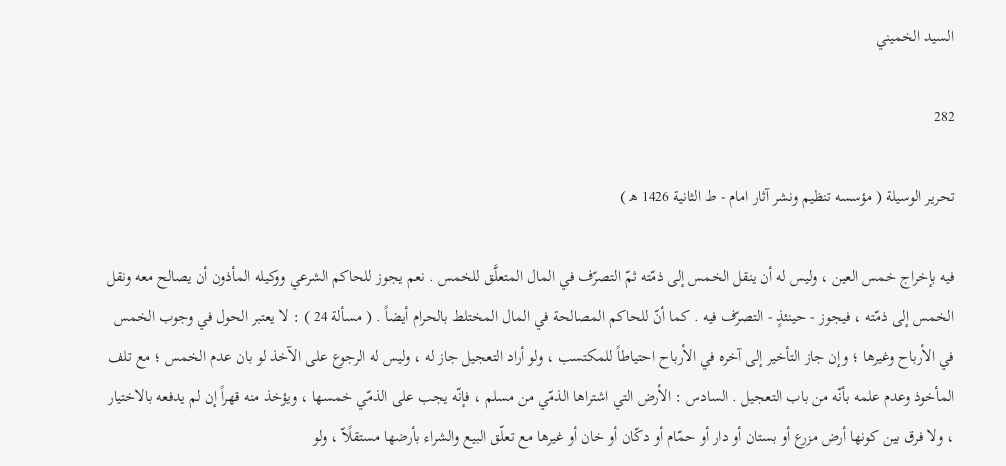السيد الخميني

282

تحرير الوسيلة ( مؤسسه تنظيم ونشر آثار امام - ط الثانية 1426 ه‍ )

فيه بإخراج خمس العين ، وليس له أن ينقل الخمس إلى ذمّته ثمّ التصرّف في المال المتعلَّق للخمس . نعم يجوز للحاكم الشرعي ووكيله المأذون أن يصالح معه ونقل الخمس إلى ذمّته ، فيجوز - حينئذٍ - التصرّف فيه . كما أنّ للحاكم المصالحة في المال المختلط بالحرام أيضاً . ( مسألة 24 ) : لا يعتبر الحول في وجوب الخمس في الأرباح وغيرها ؛ وإن جاز التأخير إلى آخره في الأرباح احتياطاً للمكتسب ، ولو أراد التعجيل جاز له ، وليس له الرجوع على الآخذ لو بان عدم الخمس ؛ مع تلف المأخوذ وعدم علمه بأنّه من باب التعجيل . السادس : الأرض التي اشتراها الذمّي من مسلم ، فإنّه يجب على الذمّي خمسها ، ويؤخذ منه قهراً إن لم يدفعه بالاختيار ، ولا فرق بين كونها أرض مزرع أو بستان أو دار أو حمّام أو دكّان أو خان أو غيرها مع تعلّق البيع والشراء بأرضها مستقلًاّ ، ولو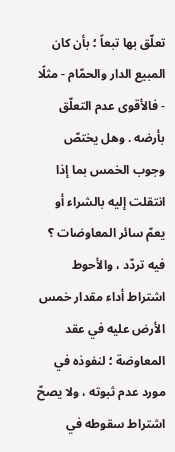تعلّق بها تبعاً ؛ بأن كان المبيع الدار والحمّام - مثلًا - فالأقوى عدم التعلّق بأرضه . وهل يختصّ وجوب الخمس بما إذا انتقلت إليه بالشراء أو يعمّ سائر المعاوضات ؟ فيه تردّد ، والأحوط اشتراط أداء مقدار خمس الأرض عليه في عقد المعاوضة ؛ لنفوذه في مورد عدم ثبوته ، ولا يصحّ اشتراط سقوطه في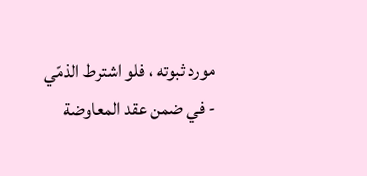مورد ثبوته ، فلو اشترط الذمّي - في ضمن عقد المعاوضة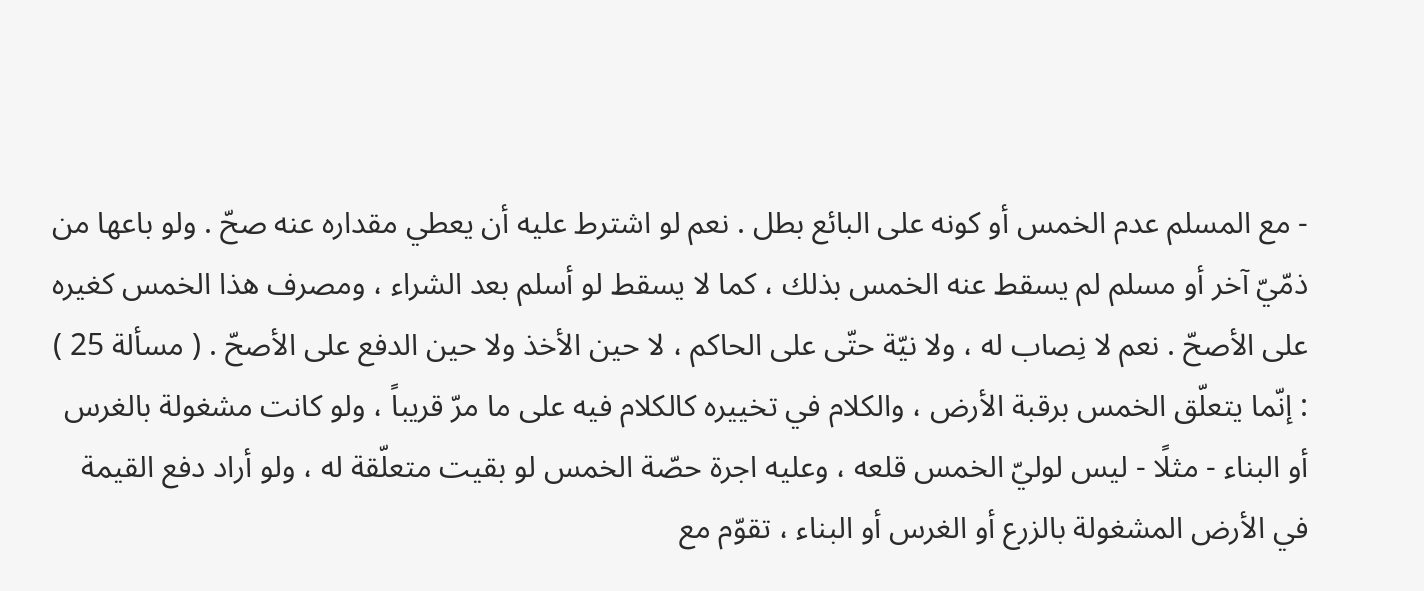- مع المسلم عدم الخمس أو كونه على البائع بطل . نعم لو اشترط عليه أن يعطي مقداره عنه صحّ . ولو باعها من ذمّيّ آخر أو مسلم لم يسقط عنه الخمس بذلك ، كما لا يسقط لو أسلم بعد الشراء ، ومصرف هذا الخمس كغيره على الأصحّ . نعم لا نِصاب له ، ولا نيّة حتّى على الحاكم ، لا حين الأخذ ولا حين الدفع على الأصحّ . ( مسألة 25 ) : إنّما يتعلّق الخمس برقبة الأرض ، والكلام في تخييره كالكلام فيه على ما مرّ قريباً ، ولو كانت مشغولة بالغرس أو البناء - مثلًا - ليس لوليّ الخمس قلعه ، وعليه اجرة حصّة الخمس لو بقيت متعلّقة له ، ولو أراد دفع القيمة في الأرض المشغولة بالزرع أو الغرس أو البناء ، تقوّم مع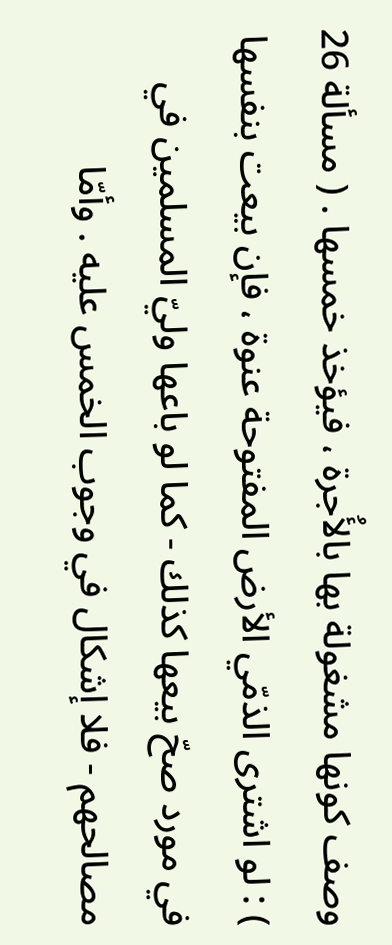وصف كونها مشغولة بها بالأُجرة ، فيؤخذ خمسها . ( مسألة 26 ) : لو اشترى الذمّي الأرض المفتوحة عنوة ، فإن بيعت بنفسها في مورد صحّ بيعها كذلك - كما لو باعها وليّ المسلمين في مصالحهم - فلا إشكال في وجوب الخمس عليه . وأمّا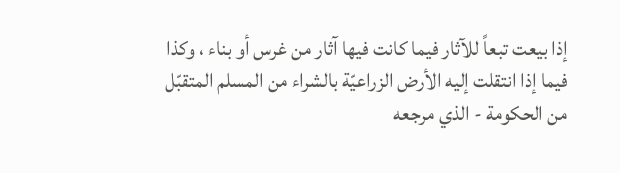إذا بيعت تبعاً للآثار فيما كانت فيها آثار من غرس أو بناء ، وكذا فيما إذا انتقلت إليه الأرض الزراعيّة بالشراء من المسلم المتقبّل من الحكومة - الذي مرجعه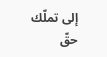إلى تملّك حقّ